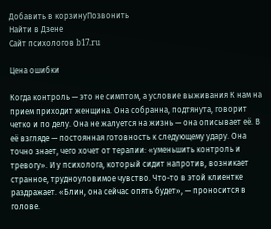Добавить в корзинуПозвонить
Найти в Дзене
Сайт психологов b17.ru

Цена ошибки

Когда контроль — это не симптом, а условие выживания К нам на прием приходит женщина. Она собранна, подтянута, говорит четко и по делу. Она не жалуется на жизнь — она описывает её. В её взгляде — постоянная готовность к следующему удару. Она точно знает, чего хочет от терапии: «уменьшить контроль и тревогу». И у психолога, который сидит напротив, возникает странное, трудноуловимое чувство. Что-то в этой клиентке раздражает. «Блин, она сейчас опять будет», — проносится в голове.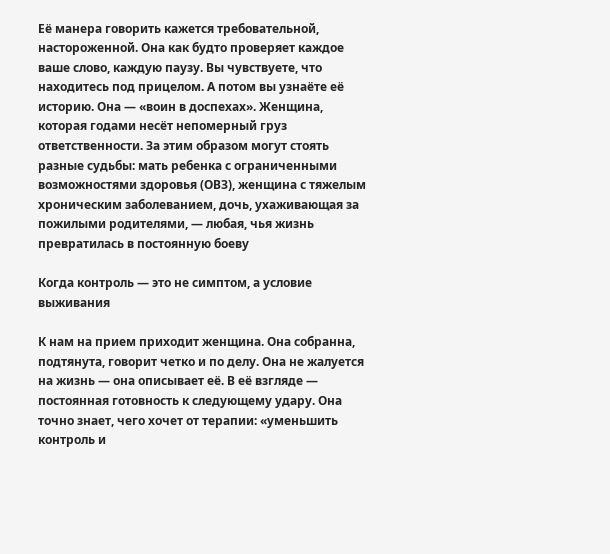Её манера говорить кажется требовательной, настороженной. Она как будто проверяет каждое ваше слово, каждую паузу. Вы чувствуете, что находитесь под прицелом. А потом вы узнаёте её историю. Она — «воин в доспехах». Женщина, которая годами несёт непомерный груз ответственности. За этим образом могут стоять разные судьбы: мать ребенка с ограниченными возможностями здоровья (ОВЗ), женщина с тяжелым хроническим заболеванием, дочь, ухаживающая за пожилыми родителями, — любая, чья жизнь превратилась в постоянную боеву

Когда контроль — это не симптом, а условие выживания

К нам на прием приходит женщина. Она собранна, подтянута, говорит четко и по делу. Она не жалуется на жизнь — она описывает её. В её взгляде — постоянная готовность к следующему удару. Она точно знает, чего хочет от терапии: «уменьшить контроль и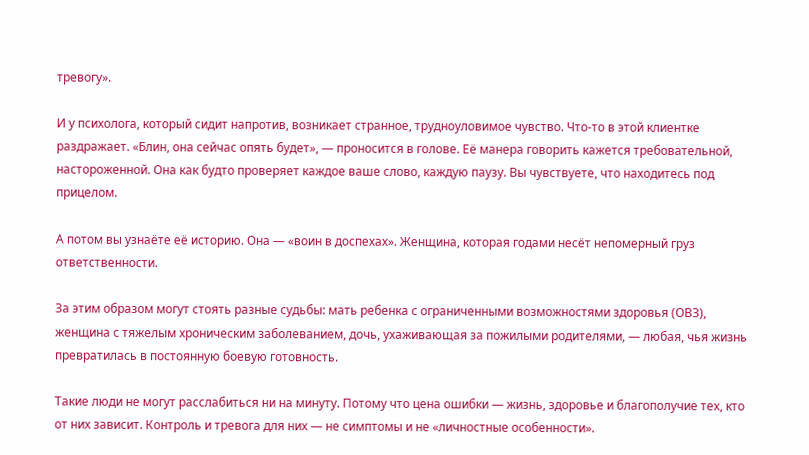тревогу».

И у психолога, который сидит напротив, возникает странное, трудноуловимое чувство. Что-то в этой клиентке раздражает. «Блин, она сейчас опять будет», — проносится в голове. Её манера говорить кажется требовательной, настороженной. Она как будто проверяет каждое ваше слово, каждую паузу. Вы чувствуете, что находитесь под прицелом.

А потом вы узнаёте её историю. Она — «воин в доспехах». Женщина, которая годами несёт непомерный груз ответственности.

За этим образом могут стоять разные судьбы: мать ребенка с ограниченными возможностями здоровья (ОВЗ), женщина с тяжелым хроническим заболеванием, дочь, ухаживающая за пожилыми родителями, — любая, чья жизнь превратилась в постоянную боевую готовность.

Такие люди не могут расслабиться ни на минуту. Потому что цена ошибки — жизнь, здоровье и благополучие тех, кто от них зависит. Контроль и тревога для них — не симптомы и не «личностные особенности».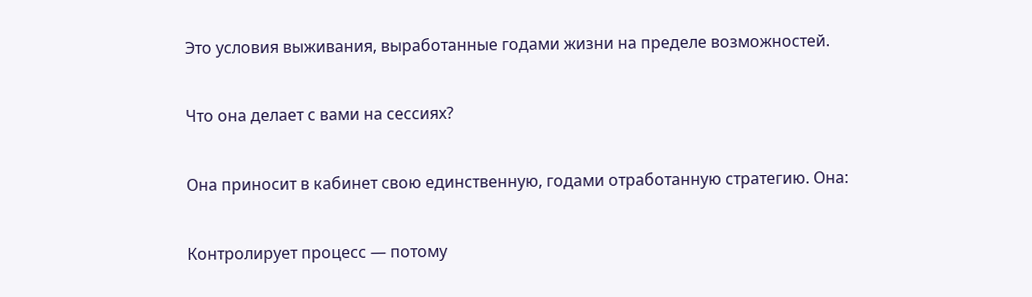Это условия выживания, выработанные годами жизни на пределе возможностей.

Что она делает с вами на сессиях?

Она приносит в кабинет свою единственную, годами отработанную стратегию. Она:

Контролирует процесс — потому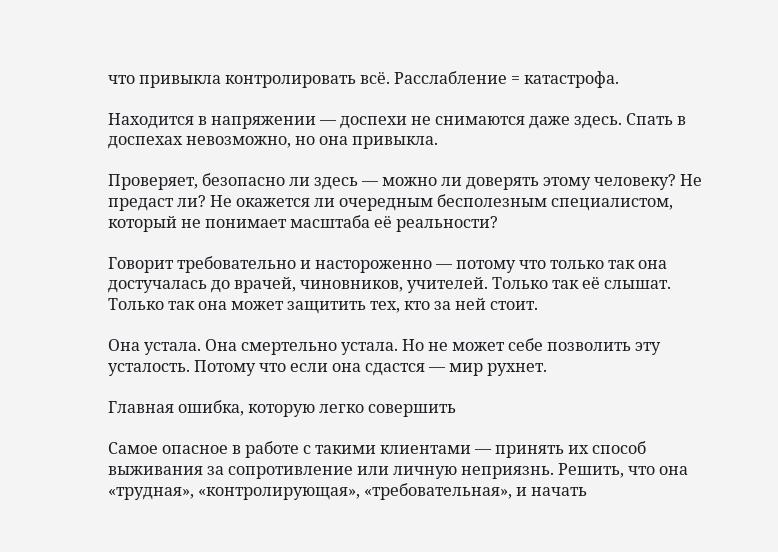что привыкла контролировать всё. Расслабление = катастрофа.

Находится в напряжении — доспехи не снимаются даже здесь. Спать в доспехах невозможно, но она привыкла.

Проверяет, безопасно ли здесь — можно ли доверять этому человеку? Не предаст ли? Не окажется ли очередным бесполезным специалистом, который не понимает масштаба её реальности?

Говорит требовательно и настороженно — потому что только так она достучалась до врачей, чиновников, учителей. Только так её слышат. Только так она может защитить тех, кто за ней стоит.

Она устала. Она смертельно устала. Но не может себе позволить эту усталость. Потому что если она сдастся — мир рухнет.

Главная ошибка, которую легко совершить

Самое опасное в работе с такими клиентами — принять их способ выживания за сопротивление или личную неприязнь. Решить, что она «трудная», «контролирующая», «требовательная», и начать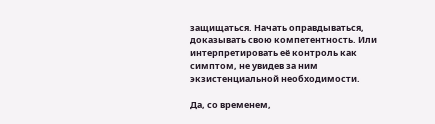защищаться. Начать оправдываться, доказывать свою компетентность. Или интерпретировать её контроль как симптом, не увидев за ним экзистенциальной необходимости.

Да, со временем,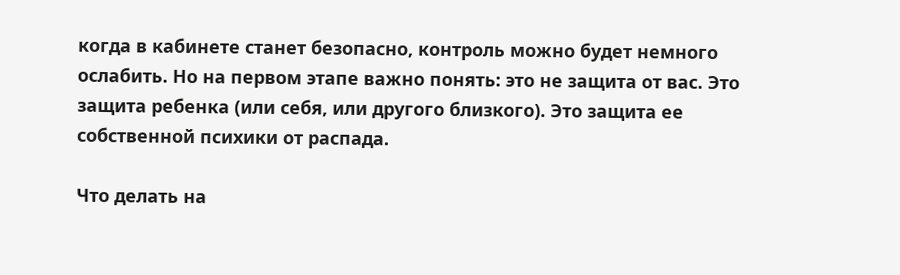когда в кабинете станет безопасно, контроль можно будет немного ослабить. Но на первом этапе важно понять: это не защита от вас. Это защита ребенка (или себя, или другого близкого). Это защита ее собственной психики от распада.

Что делать на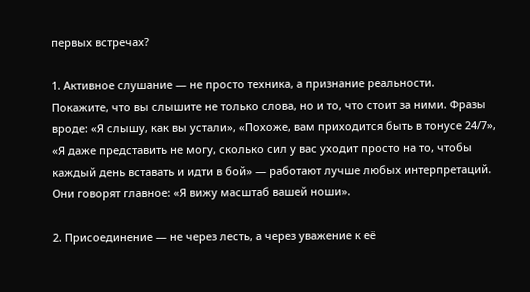первых встречах?

1. Активное слушание — не просто техника, а признание реальности.
Покажите, что вы слышите не только слова, но и то, что стоит за ними. Фразы вроде: «Я слышу, как вы устали», «Похоже, вам приходится быть в тонусе 24/7», «Я даже представить не могу, сколько сил у вас уходит просто на то, чтобы каждый день вставать и идти в бой» — работают лучше любых интерпретаций. Они говорят главное: «Я вижу масштаб вашей ноши».

2. Присоединение — не через лесть, а через уважение к её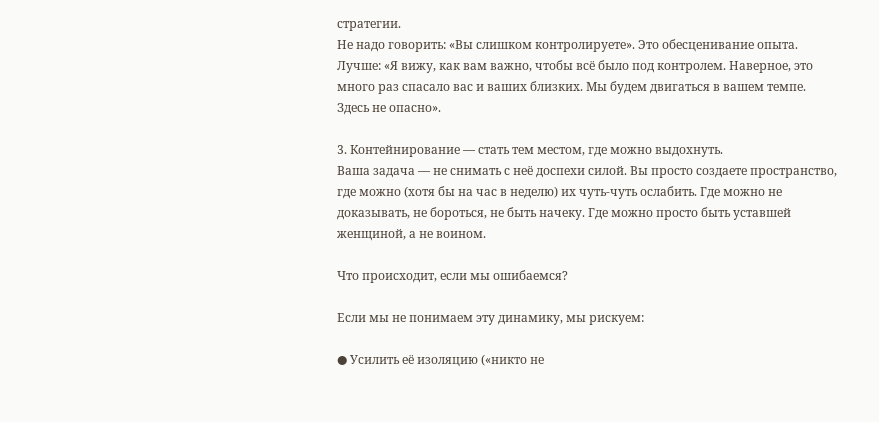стратегии.
Не надо говорить: «Вы слишком контролируете». Это обесценивание опыта. Лучше: «Я вижу, как вам важно, чтобы всё было под контролем. Наверное, это много раз спасало вас и ваших близких. Мы будем двигаться в вашем темпе. Здесь не опасно».

3. Контейнирование — стать тем местом, где можно выдохнуть.
Ваша задача — не снимать с неё доспехи силой. Вы просто создаете пространство, где можно (хотя бы на час в неделю) их чуть-чуть ослабить. Где можно не доказывать, не бороться, не быть начеку. Где можно просто быть уставшей женщиной, а не воином.

Что происходит, если мы ошибаемся?

Если мы не понимаем эту динамику, мы рискуем:

● Усилить её изоляцию («никто не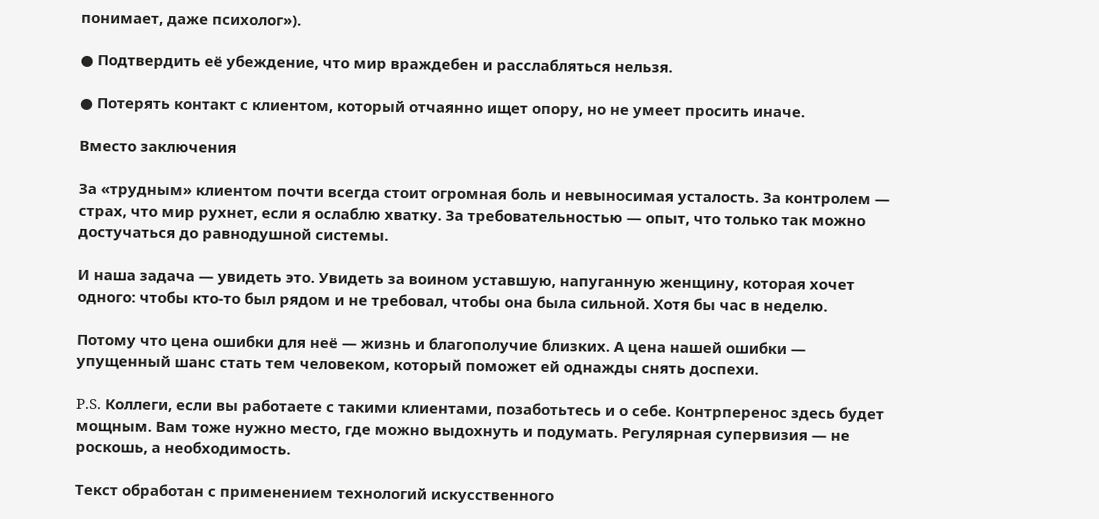понимает, даже психолог»).

● Подтвердить её убеждение, что мир враждебен и расслабляться нельзя.

● Потерять контакт с клиентом, который отчаянно ищет опору, но не умеет просить иначе.

Вместо заключения

За «трудным» клиентом почти всегда стоит огромная боль и невыносимая усталость. За контролем — страх, что мир рухнет, если я ослаблю хватку. За требовательностью — опыт, что только так можно достучаться до равнодушной системы.

И наша задача — увидеть это. Увидеть за воином уставшую, напуганную женщину, которая хочет одного: чтобы кто-то был рядом и не требовал, чтобы она была сильной. Хотя бы час в неделю.

Потому что цена ошибки для неё — жизнь и благополучие близких. А цена нашей ошибки — упущенный шанс стать тем человеком, который поможет ей однажды снять доспехи.

P.S. Коллеги, если вы работаете с такими клиентами, позаботьтесь и о себе. Контрперенос здесь будет мощным. Вам тоже нужно место, где можно выдохнуть и подумать. Регулярная супервизия — не роскошь, а необходимость.

Текст обработан с применением технологий искусственного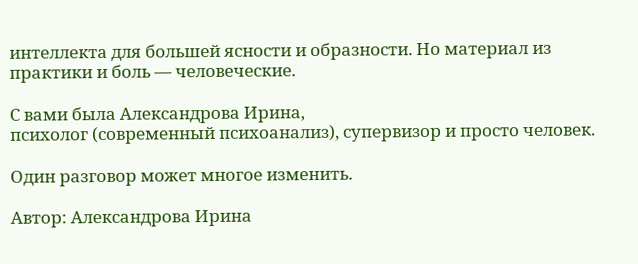интеллекта для большей ясности и образности. Но материал из практики и боль — человеческие.

С вами была Александрова Ирина,
психолог (современный психоанализ), супервизор и просто человек.

Один разговор может многое изменить.

Автор: Александрова Ирина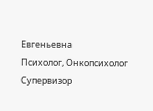Евгеньевна
Психолог, Онкопсихолог Супервизор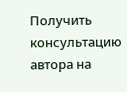Получить консультацию автора на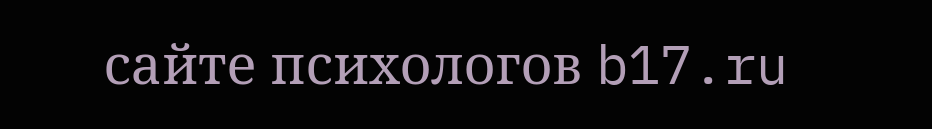сайте психологов b17.ru